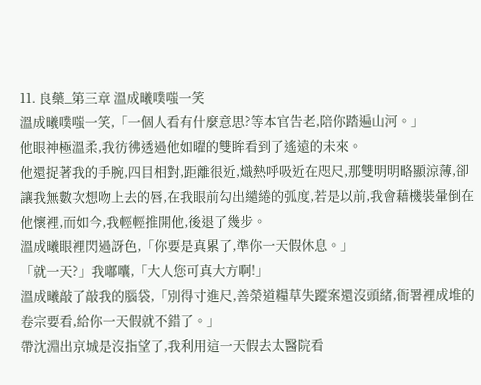11. 良藥_第三章 溫成曦噗嗤一笑
溫成曦噗嗤一笑,「一個人看有什麼意思?等本官告老,陪你踏遍山河。」
他眼神極溫柔,我彷彿透過他如曜的雙眸看到了遙遠的未來。
他還捉著我的手腕,四目相對,距離很近,熾熱呼吸近在咫尺,那雙明明略顯涼薄,卻讓我無數次想吻上去的唇,在我眼前勾出繾綣的弧度,若是以前,我會藉機裝暈倒在他懷裡,而如今,我輕輕推開他,後退了幾步。
溫成曦眼裡閃過訝色,「你要是真累了,準你一天假休息。」
「就一天?」我嘟囔,「大人您可真大方啊!」
溫成曦敲了敲我的腦袋,「別得寸進尺,善榮道糧草失蹤案還沒頭緒,衙署裡成堆的卷宗要看,給你一天假就不錯了。」
帶沈淵出京城是沒指望了,我利用這一天假去太醫院看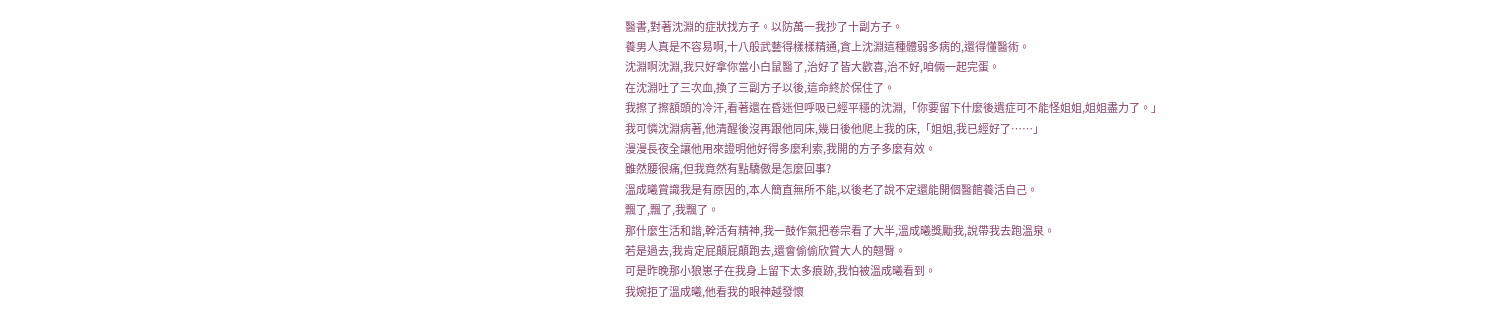醫書,對著沈淵的症狀找方子。以防萬一我抄了十副方子。
養男人真是不容易啊,十八般武藝得樣樣精通,貪上沈淵這種體弱多病的,還得懂醫術。
沈淵啊沈淵,我只好拿你當小白鼠醫了,治好了皆大歡喜,治不好,咱倆一起完蛋。
在沈淵吐了三次血,換了三副方子以後,這命終於保住了。
我擦了擦額頭的冷汗,看著還在昏迷但呼吸已經平穩的沈淵,「你要留下什麼後遺症可不能怪姐姐,姐姐盡力了。」
我可憐沈淵病著,他清醒後沒再跟他同床,幾日後他爬上我的床,「姐姐,我已經好了……」
漫漫長夜全讓他用來證明他好得多麼利索,我開的方子多麼有效。
雖然腰很痛,但我竟然有點驕傲是怎麼回事?
溫成曦賞識我是有原因的,本人簡直無所不能,以後老了說不定還能開個醫館養活自己。
飄了,飄了,我飄了。
那什麼生活和諧,幹活有精神,我一鼓作氣把卷宗看了大半,溫成曦獎勵我,說帶我去跑溫泉。
若是過去,我肯定屁顛屁顛跑去,還會偷偷欣賞大人的翹臀。
可是昨晚那小狼崽子在我身上留下太多痕跡,我怕被溫成曦看到。
我婉拒了溫成曦,他看我的眼神越發懷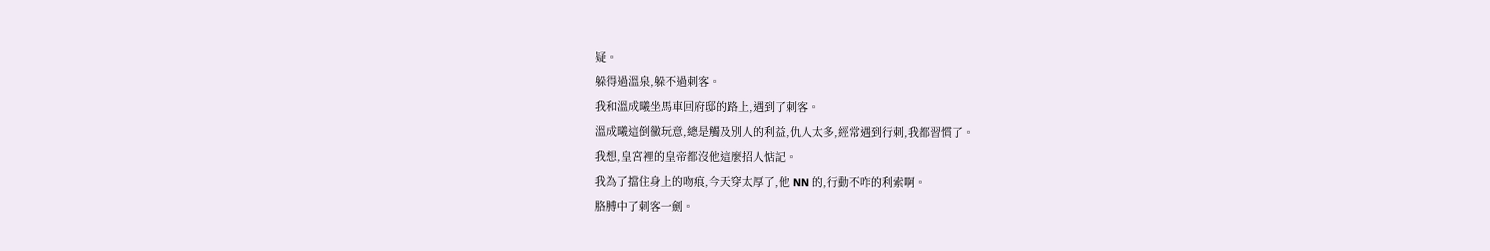疑。
躲得過溫泉,躲不過刺客。
我和溫成曦坐馬車回府邸的路上,遇到了刺客。
溫成曦這倒黴玩意,總是觸及別人的利益,仇人太多,經常遇到行刺,我都習慣了。
我想,皇宮裡的皇帝都沒他這麼招人惦記。
我為了擋住身上的吻痕,今天穿太厚了,他 NN 的,行動不咋的利索啊。
胳膊中了刺客一劍。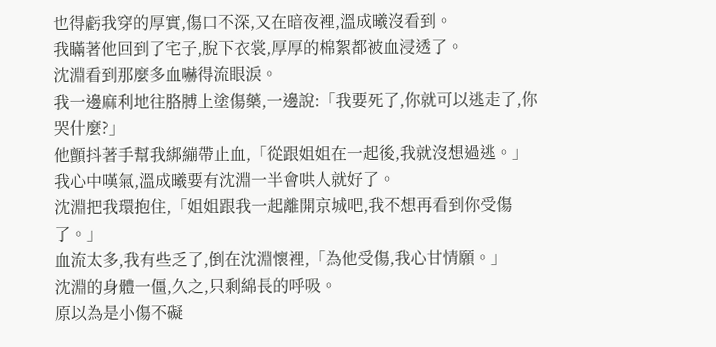也得虧我穿的厚實,傷口不深,又在暗夜裡,溫成曦沒看到。
我瞞著他回到了宅子,脫下衣裳,厚厚的棉絮都被血浸透了。
沈淵看到那麼多血嚇得流眼淚。
我一邊麻利地往胳膊上塗傷藥,一邊說:「我要死了,你就可以逃走了,你哭什麼?」
他顫抖著手幫我綁繃帶止血,「從跟姐姐在一起後,我就沒想過逃。」
我心中嘆氣,溫成曦要有沈淵一半會哄人就好了。
沈淵把我環抱住,「姐姐跟我一起離開京城吧,我不想再看到你受傷了。」
血流太多,我有些乏了,倒在沈淵懷裡,「為他受傷,我心甘情願。」
沈淵的身體一僵,久之,只剩綿長的呼吸。
原以為是小傷不礙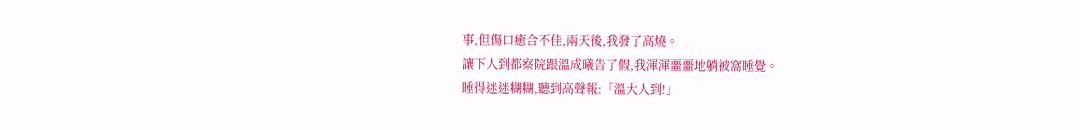事,但傷口癒合不佳,兩天後,我發了高燒。
讓下人到都察院跟溫成曦告了假,我渾渾噩噩地躺被窩睡覺。
睡得迷迷糊糊,聽到高聲報:「溫大人到!」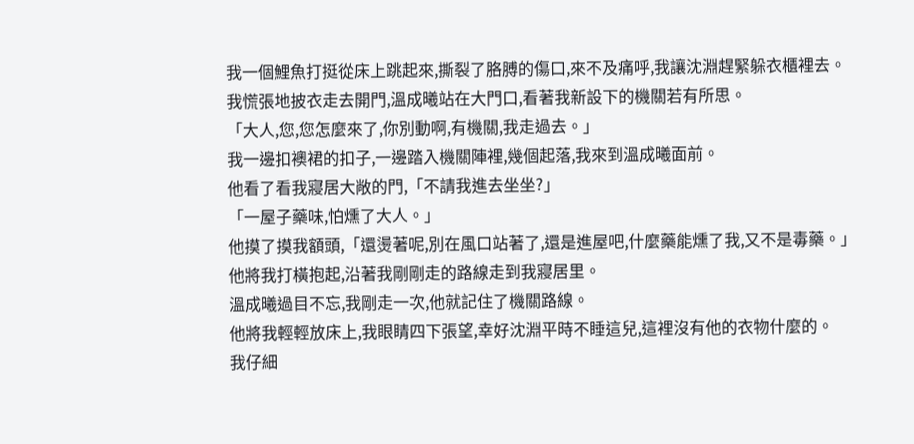我一個鯉魚打挺從床上跳起來,撕裂了胳膊的傷口,來不及痛呼,我讓沈淵趕緊躲衣櫃裡去。
我慌張地披衣走去開門,溫成曦站在大門口,看著我新設下的機關若有所思。
「大人,您,您怎麼來了,你別動啊,有機關,我走過去。」
我一邊扣襖裙的扣子,一邊踏入機關陣裡,幾個起落,我來到溫成曦面前。
他看了看我寢居大敞的門,「不請我進去坐坐?」
「一屋子藥味,怕燻了大人。」
他摸了摸我額頭,「還燙著呢,別在風口站著了,還是進屋吧,什麼藥能燻了我,又不是毒藥。」
他將我打橫抱起,沿著我剛剛走的路線走到我寢居里。
溫成曦過目不忘,我剛走一次,他就記住了機關路線。
他將我輕輕放床上,我眼睛四下張望,幸好沈淵平時不睡這兒,這裡沒有他的衣物什麼的。
我仔細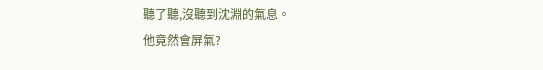聽了聽,沒聽到沈淵的氣息。
他竟然會屏氣?